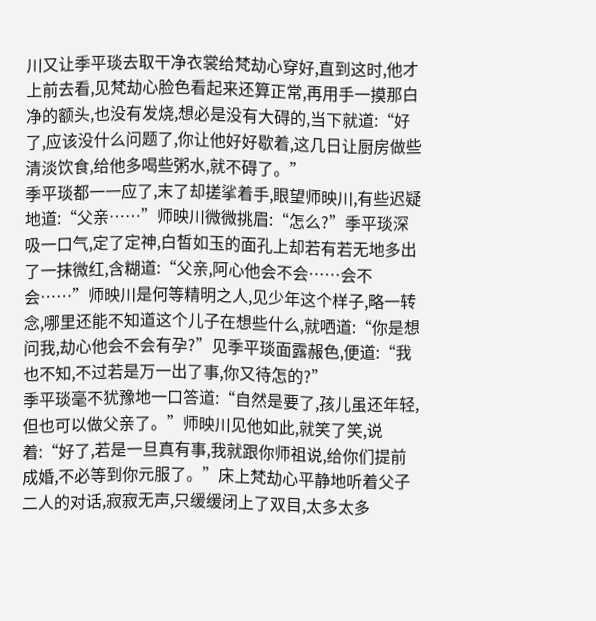川又让季平琰去取干净衣裳给梵劫心穿好,直到这时,他才上前去看,见梵劫心脸色看起来还算正常,再用手一摸那白净的额头,也没有发烧,想必是没有大碍的,当下就道:“好了,应该没什么问题了,你让他好好歇着,这几日让厨房做些清淡饮食,给他多喝些粥水,就不碍了。”
季平琰都一一应了,末了却搓挲着手,眼望师映川,有些迟疑地道:“父亲……”师映川微微挑眉:“怎么?”季平琰深吸一口气,定了定神,白皙如玉的面孔上却若有若无地多出了一抹微红,含糊道:“父亲,阿心他会不会……会不会……”师映川是何等精明之人,见少年这个样子,略一转念,哪里还能不知道这个儿子在想些什么,就哂道:“你是想问我,劫心他会不会有孕?”见季平琰面露赧色,便道:“我也不知,不过若是万一出了事,你又待怎的?”
季平琰毫不犹豫地一口答道:“自然是要了,孩儿虽还年轻,但也可以做父亲了。”师映川见他如此,就笑了笑,说着:“好了,若是一旦真有事,我就跟你师祖说,给你们提前成婚,不必等到你元服了。”床上梵劫心平静地听着父子二人的对话,寂寂无声,只缓缓闭上了双目,太多太多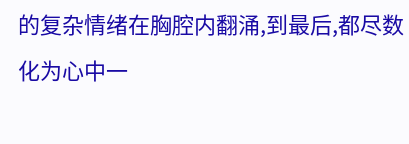的复杂情绪在胸腔内翻涌,到最后,都尽数化为心中一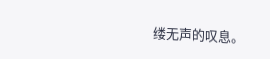缕无声的叹息。